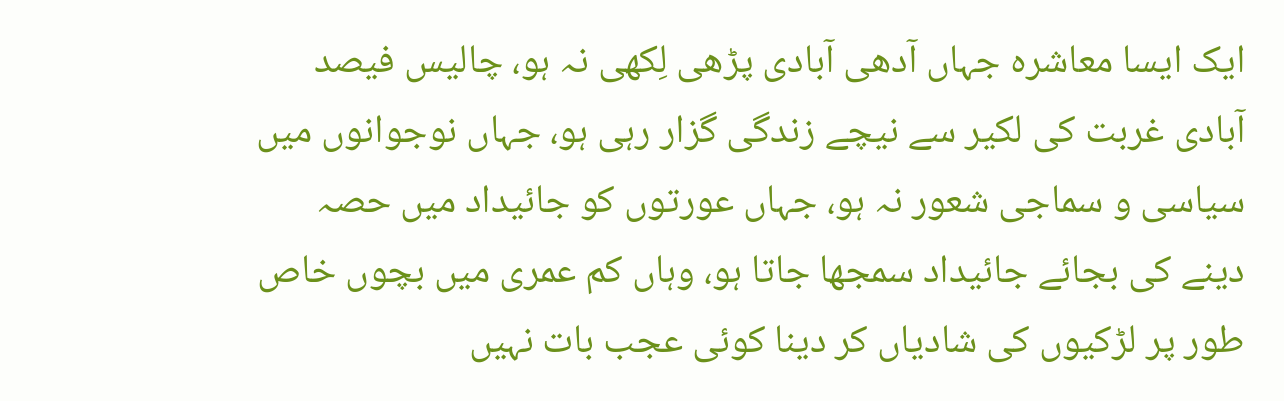ایک ایسا معاشرہ جہاں آدھی آبادی پڑھی لِکھی نہ ہو، چالیس فیصد آبادی غربت کی لکیر سے نیچے زندگی گزار رہی ہو، جہاں نوجوانوں میں سیاسی و سماجی شعور نہ ہو، جہاں عورتوں کو جائیداد میں حصہ دینے کی بجائے جائیداد سمجھا جاتا ہو، وہاں کم عمری میں بچوں خاص طور پر لڑکیوں کی شادیاں کر دینا کوئی عجب بات نہیں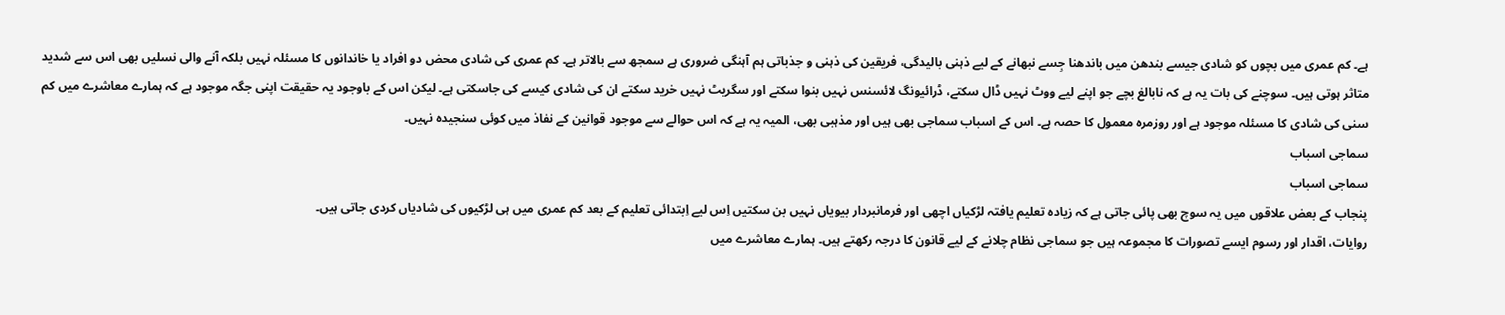ہے۔ کم عمری میں بچوں کو شادی جیسے بندھن میں باندھنا جِسے نبھانے کے لیے ذہنی بالیدگی، فریقین کی ذہنی و جذباتی ہم آہنگی ضروری ہے سمجھ سے بالاتر ہے۔ کم عمری کی شادی محض دو افراد یا خاندانوں کا مسئلہ نہیں بلکہ آنے والی نسلیں بھی اس سے شدید متاثر ہوتی ہیں۔ سوچنے کی بات یہ ہے کہ نابالغ بچے جو اپنے لیے ووٹ نہیں ڈال سکتے، ڈرائیونگ لائسنس نہیں بنوا سکتے اور سگریٹ نہیں خرید سکتے ان کی شادی کیسے کی جاسکتی ہے۔ لیکن اس کے باوجود یہ حقیقت اپنی جگہ موجود ہے کہ ہمارے معاشرے میں کم سنی کی شادی کا مسئلہ موجود ہے اور روزمرہ معمول کا حصہ ہے۔ اس کے اسباب سماجی بھی ہیں اور مذہبی بھی، المیہ یہ ہے کہ اس حوالے سے موجود قوانین کے نفاذ میں کوئی سنجیدہ نہیں۔
سماجی اسباب
سماجی اسباب
پنجاب کے بعض علاقوں میں یہ سوچ بھی پائی جاتی ہے کہ زیادہ تعلیم یافتہ لڑکیاں اچھی اور فرمانبردار بیویاں نہیں بن سکتیں اِس لیے اِبتدائی تعلیم کے بعد کم عمری میں ہی لڑکیوں کی شادیاں کردی جاتی ہیں۔
روایات، اقدار اور رسوم ایسے تصورات کا مجموعہ ہیں جو سماجی نظام چلانے کے لیے قانون کا درجہ رکھتے ہیں۔ ہمارے معاشرے میں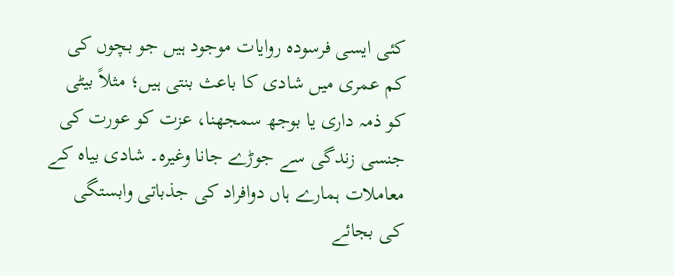کئی ایسی فرسودہ روایات موجود ہیں جو بچوں کی کم عمری میں شادی کا باعث بنتی ہیں؛ مثلاً بیٹی کو ذمہ داری یا بوجھ سمجھنا، عزت کو عورت کی جنسی زندگی سے جوڑے جانا وغیرہ۔ شادی بیاہ کے معاملات ہمارے ہاں دوافراد کی جذباتی وابستگی کی بجائے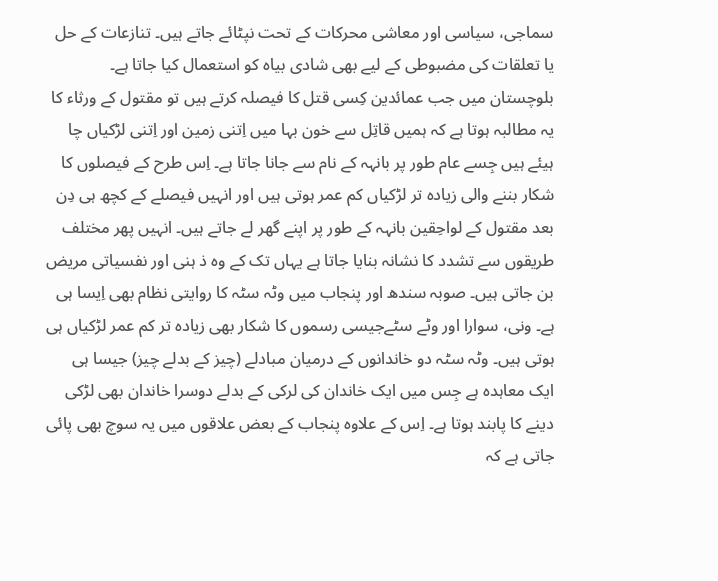سماجی، سیاسی اور معاشی محرکات کے تحت نپٹائے جاتے ہیں۔ تنازعات کے حل یا تعلقات کی مضبوطی کے لیے بھی شادی بیاہ کو استعمال کیا جاتا ہے۔ بلوچستان میں جب عمائدین کِسی قتل کا فیصلہ کرتے ہیں تو مقتول کے ورثاء کا یہ مطالبہ ہوتا ہے کہ ہمیں قاتِل سے خون بہا میں اِتنی زمین اور اِتنی لڑکیاں چا ہیئے ہیں جِسے عام طور پر بانہہ کے نام سے جانا جاتا ہے۔ اِس طرح کے فیصلوں کا شکار بننے والی زیادہ تر لڑکیاں کم عمر ہوتی ہیں اور انہیں فیصلے کے کچھ ہی دِن بعد مقتول کے لواحِقین بانہہ کے طور پر اپنے گھر لے جاتے ہیں۔ انہیں پھر مختلف طریقوں سے تشدد کا نشانہ بنایا جاتا ہے یہاں تک کے وہ ذ ہنی اور نفسیاتی مریض بن جاتی ہیں۔ صوبہ سندھ اور پنجاب میں وٹہ سٹہ کا روایتی نظام بھی اِیسا ہی ہے۔ ونی، سوارا اور وٹے سٹےجیسی رسموں کا شکار بھی زیادہ تر کم عمر لڑکیاں ہی ہوتی ہیں۔ وٹہ سٹہ دو خاندانوں کے درمیان مبادلے (چیز کے بدلے چیز) جیسا ہی ایک معاہدہ ہے جِس میں ایک خاندان کی لرکی کے بدلے دوسرا خاندان بھی لڑکی دینے کا پابند ہوتا ہے۔ اِس کے علاوہ پنجاب کے بعض علاقوں میں یہ سوچ بھی پائی جاتی ہے کہ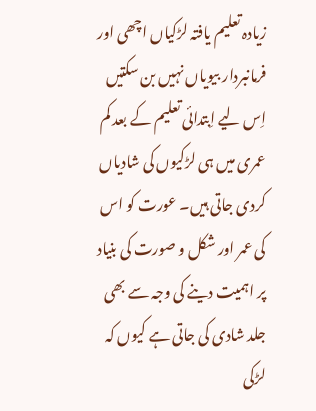زیادہ تعلیم یافتہ لڑکیاں اچھی اور فرمانبردار بیویاں نہیں بن سکتیں اِس لیے اِبتدائی تعلیم کے بعد کم عمری میں ہی لڑکیوں کی شادیاں کردی جاتی ہیں۔ عورت کو اس کی عمر اور شکل و صورت کی بنیاد پر اہمیت دینے کی وجہ سے بھی جلد شادی کی جاتی ہے کیوں کہ لڑکی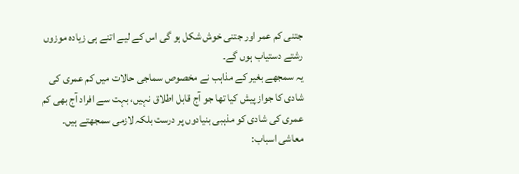جتنی کم عمر اور جتنی خوش شکل ہو گی اس کے لیے اتنے ہی زیادہ موزوں رشتے دستیاب ہوں گے۔
یہ سمجھے بغیر کے مذاہب نے مخصوص سماجی حالات میں کم عمری کی شادی کا جواز پیش کیا تھا جو آج قابل اطلاق نہیں، بہت سے افراد آج بھی کم عمری کی شادی کو مذہبی بنیادوں پر درست بلکہ لازمی سمجھتے ہیں۔
معاشی اسباب: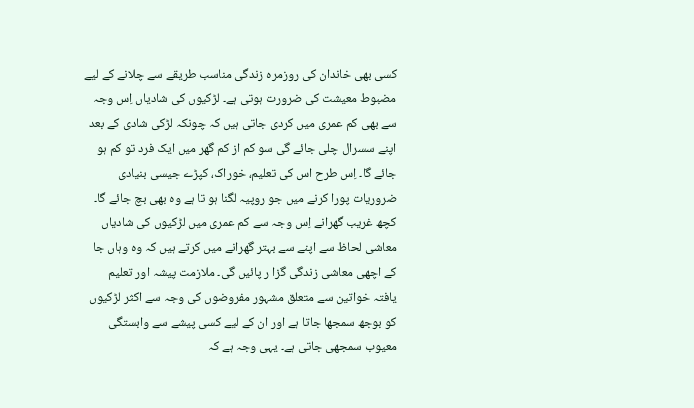کسی بھی خاندان کی روزمرہ زندگی مناسب طریقے سے چلانے کے لیے مضبوط معیشت کی ضرورت ہوتی ہے۔ لڑکیوں کی شادیاں اِس وجہ سے بھی کم عمری میں کردی جاتی ہیں کہ چونکہ لڑکی شادی کے بعد اپنے سسرال چلی جائے گی سو کم از کم گھر میں ایک فرد تو کم ہو جائے گا۔ اِس طرح اس کی تعلیم، خوراک، کپڑے جیسی بنیادی ضروریات پورا کرنے میں جو روپیہ لگنا ہو تا ہے وہ بھی بچ جائے گا۔ کچھ غریب گھرانے اِس وجہ سے کم عمری میں لڑکیوں کی شادیاں معاشی لحاظ سے اپنے سے بہتر گھرانے میں کرتے ہیں کہ وہ وہاں جا کے اچھی معاشی زندگی گزا ر پائیں گی۔ ملازمت پیشہ اور تعلیم یافتہ خواتین سے متعلق مشہور مفروضوں کی وجہ سے اکثر لڑکیوں کو بوجھ سمجھا جاتا ہے اور ان کے لیے کسی پیشے سے وابستگی معیوب سمجھی جاتی ہے۔ یہی وجہ ہے کہ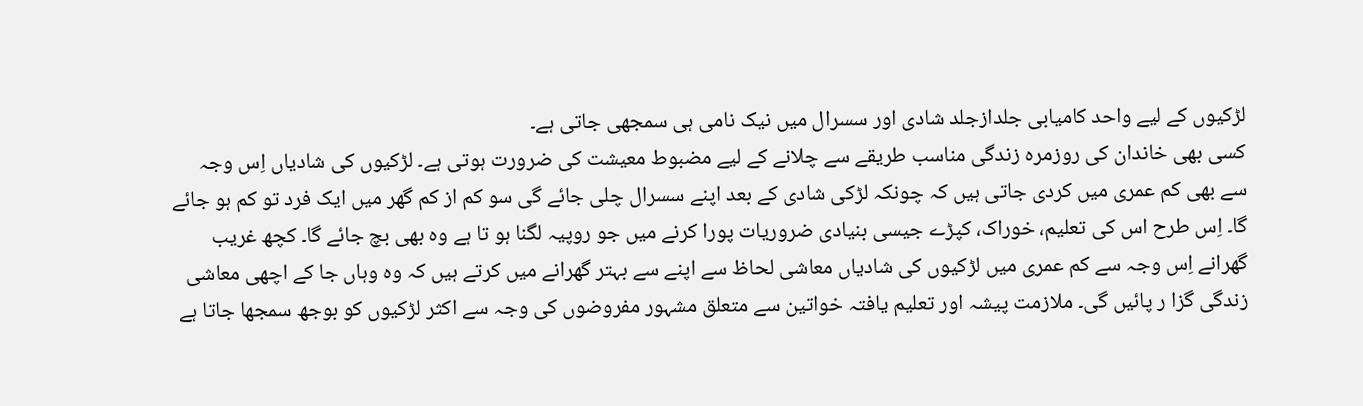لڑکیوں کے لیے واحد کامیابی جلدازجلد شادی اور سسرال میں نیک نامی ہی سمجھی جاتی ہے۔
کسی بھی خاندان کی روزمرہ زندگی مناسب طریقے سے چلانے کے لیے مضبوط معیشت کی ضرورت ہوتی ہے۔ لڑکیوں کی شادیاں اِس وجہ سے بھی کم عمری میں کردی جاتی ہیں کہ چونکہ لڑکی شادی کے بعد اپنے سسرال چلی جائے گی سو کم از کم گھر میں ایک فرد تو کم ہو جائے گا۔ اِس طرح اس کی تعلیم، خوراک، کپڑے جیسی بنیادی ضروریات پورا کرنے میں جو روپیہ لگنا ہو تا ہے وہ بھی بچ جائے گا۔ کچھ غریب گھرانے اِس وجہ سے کم عمری میں لڑکیوں کی شادیاں معاشی لحاظ سے اپنے سے بہتر گھرانے میں کرتے ہیں کہ وہ وہاں جا کے اچھی معاشی زندگی گزا ر پائیں گی۔ ملازمت پیشہ اور تعلیم یافتہ خواتین سے متعلق مشہور مفروضوں کی وجہ سے اکثر لڑکیوں کو بوجھ سمجھا جاتا ہے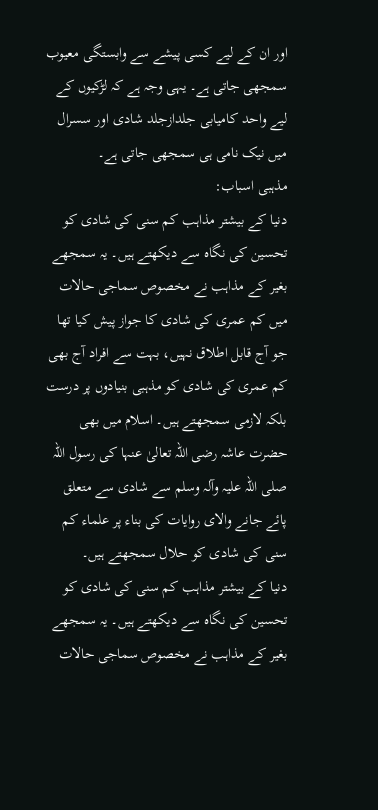اور ان کے لیے کسی پیشے سے وابستگی معیوب سمجھی جاتی ہے۔ یہی وجہ ہے کہ لڑکیوں کے لیے واحد کامیابی جلدازجلد شادی اور سسرال میں نیک نامی ہی سمجھی جاتی ہے۔
مذہبی اسباب:
دنیا کے بیشتر مذاہب کم سنی کی شادی کو تحسین کی نگاہ سے دیکھتے ہیں۔ یہ سمجھے بغیر کے مذاہب نے مخصوص سماجی حالات میں کم عمری کی شادی کا جواز پیش کیا تھا جو آج قابل اطلاق نہیں، بہت سے افراد آج بھی کم عمری کی شادی کو مذہبی بنیادوں پر درست بلکہ لازمی سمجھتے ہیں۔ اسلام میں بھی حضرت عاشہ رضی اللہ تعالیٰ عنہا کی رسول اللہ صلی اللہ علیہ وآلہ وسلم سے شادی سے متعلق پائے جانے والای روایات کی بناء پر علماء کم سنی کی شادی کو حلال سمجھتے ہیں۔
دنیا کے بیشتر مذاہب کم سنی کی شادی کو تحسین کی نگاہ سے دیکھتے ہیں۔ یہ سمجھے بغیر کے مذاہب نے مخصوص سماجی حالات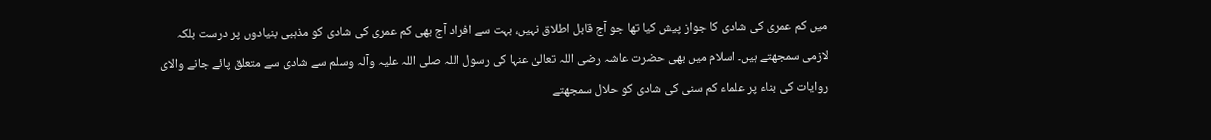میں کم عمری کی شادی کا جواز پیش کیا تھا جو آج قابل اطلاق نہیں، بہت سے افراد آج بھی کم عمری کی شادی کو مذہبی بنیادوں پر درست بلکہ لازمی سمجھتے ہیں۔ اسلام میں بھی حضرت عاشہ رضی اللہ تعالیٰ عنہا کی رسول اللہ صلی اللہ علیہ وآلہ وسلم سے شادی سے متعلق پائے جانے والای روایات کی بناء پر علماء کم سنی کی شادی کو حلال سمجھتے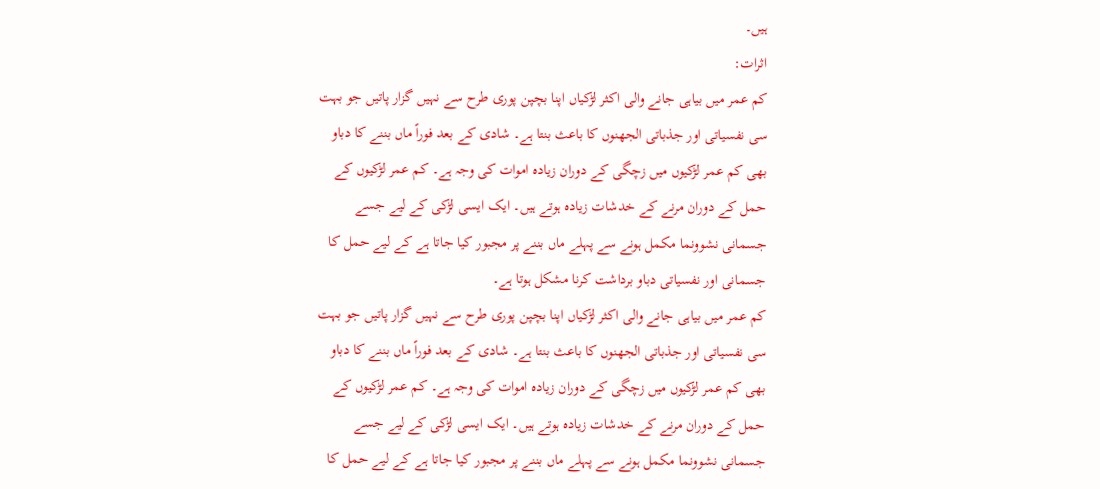ہیں۔
اثرات:
کم عمر میں بیاہی جانے والی اکثر لڑکیاں اپنا بچپن پوری طرح سے نہیں گزار پاتیں جو بہت سی نفسیاتی اور جذباتی الجھنوں کا باعث بنتا ہے۔ شادی کے بعد فوراً ماں بننے کا دباو بھی کم عمر لڑکیوں میں زچگی کے دوران زیادہ اموات کی وجہ ہے۔ کم عمر لڑکیوں کے حمل کے دوران مرنے کے خدشات زیادہ ہوتے ہیں۔ ایک ایسی لڑکی کے لیے جسے جسمانی نشوونما مکمل ہونے سے پہلے ماں بننے پر مجبور کیا جاتا ہے کے لیے حمل کا جسمانی اور نفسیاتی دباو برداشت کرنا مشکل ہوتا ہے۔
کم عمر میں بیاہی جانے والی اکثر لڑکیاں اپنا بچپن پوری طرح سے نہیں گزار پاتیں جو بہت سی نفسیاتی اور جذباتی الجھنوں کا باعث بنتا ہے۔ شادی کے بعد فوراً ماں بننے کا دباو بھی کم عمر لڑکیوں میں زچگی کے دوران زیادہ اموات کی وجہ ہے۔ کم عمر لڑکیوں کے حمل کے دوران مرنے کے خدشات زیادہ ہوتے ہیں۔ ایک ایسی لڑکی کے لیے جسے جسمانی نشوونما مکمل ہونے سے پہلے ماں بننے پر مجبور کیا جاتا ہے کے لیے حمل کا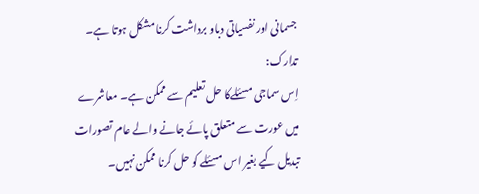جسمانی اور نفسیاتی دباو برداشت کرنا مشکل ہوتا ہے۔
تدارک:
اِس سماجی مسئلےکا حل تعلیم سے ممکن ہے۔ معاشرے میں عورت سے متعلق پائے جانے والے عام تصورات تبدیل کیے بغیر اس مسئلے کو حل کرنا ممکن نہیں۔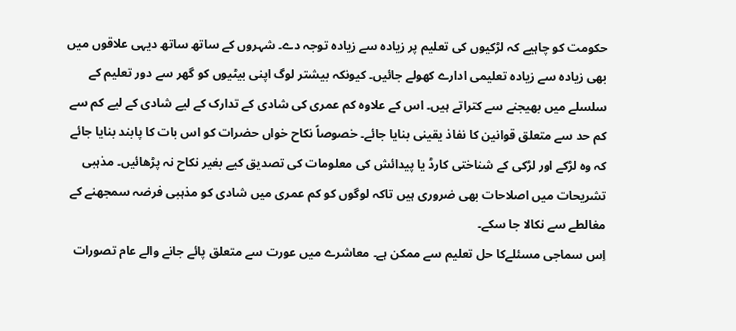حکومت کو چاہیے کہ لڑکیوں کی تعلیم پر زیادہ سے زیادہ توجہ دے۔ شہروں کے ساتھ ساتھ دیہی علاقوں میں بھی زیادہ سے زیادہ تعلیمی ادارے کھولے جائیں۔ کیونکہ بیشتر لوگ اپنی بیٹیوں کو گھر سے دور تعلیم کے سلسلے میں بھیجنے سے کتراتے ہیں۔ اس کے علاوہ کم عمری کی شادی کے تدارک کے لیے شادی کے لیے کم سے کم حد سے متعلق قوانین کا نفاذ یقینی بنایا جائے۔ خصوصاً نکاح خواں حضرات کو اس بات کا پابند بنایا جائے کہ وہ لڑکے اور لڑکی کے شناختی کارڈ یا پیدائش کی معلومات کی تصدیق کیے بغیر نکاح نہ پڑھائیں۔ مذہبی تشریحات میں اصلاحات بھی ضروری ہیں تاکہ لوگوں کو کم عمری میں شادی کو مذہبی فرضہ سمجھنے کے مغالطے سے نکالا جا سکے۔
اِس سماجی مسئلےکا حل تعلیم سے ممکن ہے۔ معاشرے میں عورت سے متعلق پائے جانے والے عام تصورات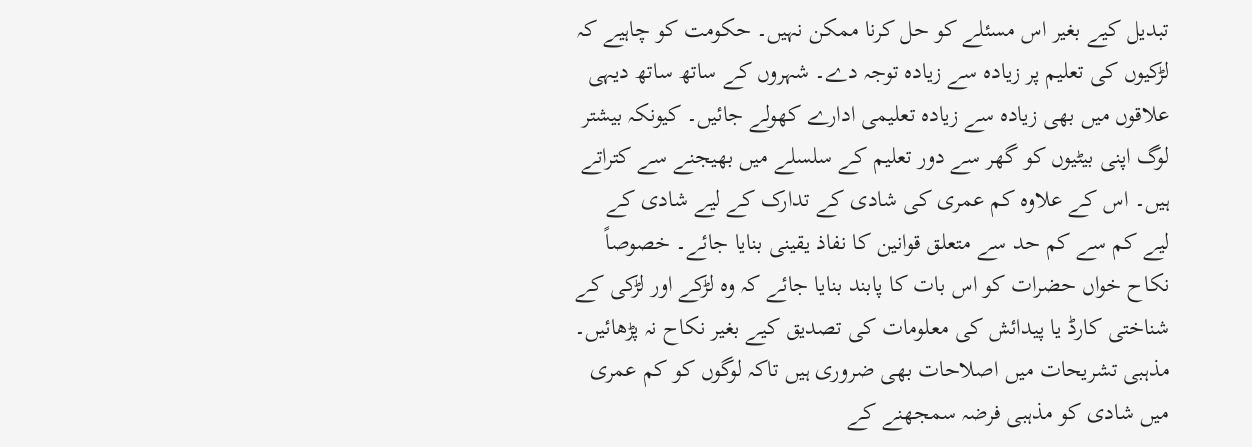تبدیل کیے بغیر اس مسئلے کو حل کرنا ممکن نہیں۔ حکومت کو چاہیے کہ لڑکیوں کی تعلیم پر زیادہ سے زیادہ توجہ دے۔ شہروں کے ساتھ ساتھ دیہی علاقوں میں بھی زیادہ سے زیادہ تعلیمی ادارے کھولے جائیں۔ کیونکہ بیشتر لوگ اپنی بیٹیوں کو گھر سے دور تعلیم کے سلسلے میں بھیجنے سے کتراتے ہیں۔ اس کے علاوہ کم عمری کی شادی کے تدارک کے لیے شادی کے لیے کم سے کم حد سے متعلق قوانین کا نفاذ یقینی بنایا جائے۔ خصوصاً نکاح خواں حضرات کو اس بات کا پابند بنایا جائے کہ وہ لڑکے اور لڑکی کے شناختی کارڈ یا پیدائش کی معلومات کی تصدیق کیے بغیر نکاح نہ پڑھائیں۔ مذہبی تشریحات میں اصلاحات بھی ضروری ہیں تاکہ لوگوں کو کم عمری میں شادی کو مذہبی فرضہ سمجھنے کے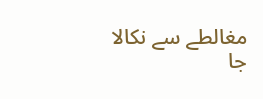مغالطے سے نکالا جا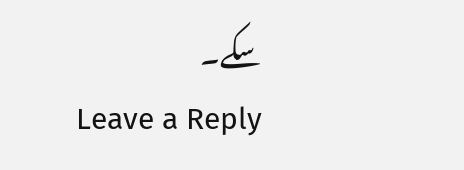سکے۔
Leave a Reply